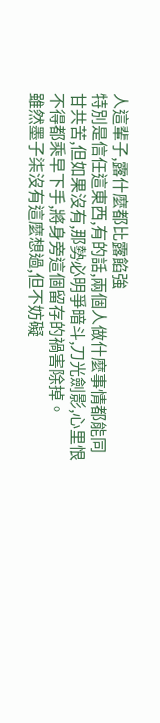人這輩子,露什麼都比露餡強
特別是信任這東西,有的話,兩個人做什麼事情都能同甘共苦,但如果沒有,那勢必明爭暗斗,刀光劍影,心里恨不得都乘早下手,將身旁這個留存的禍害除掉。
雖然墨子柒沒有這麼想過,但不妨礙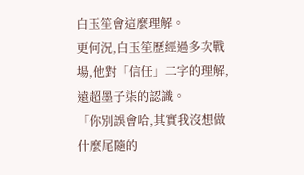白玉笙會這麼理解。
更何況,白玉笙歷經過多次戰場,他對「信任」二字的理解,遠超墨子柒的認識。
「你別誤會哈,其實我沒想做什麼尾隨的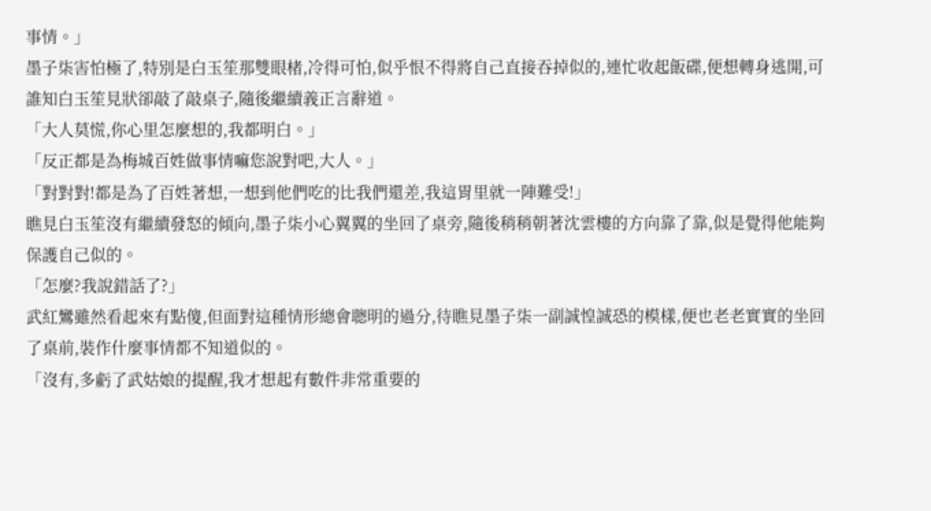事情。」
墨子柒害怕極了,特別是白玉笙那雙眼楮,冷得可怕,似乎恨不得將自己直接吞掉似的,連忙收起飯碟,便想轉身逃開,可誰知白玉笙見狀卻敲了敲桌子,隨後繼續義正言辭道。
「大人莫慌,你心里怎麼想的,我都明白。」
「反正都是為梅城百姓做事情嘛您說對吧,大人。」
「對對對!都是為了百姓著想,一想到他們吃的比我們還差,我這胃里就一陣難受!」
瞧見白玉笙沒有繼續發怒的傾向,墨子柒小心翼翼的坐回了桌旁,隨後稍稍朝著沈雲樓的方向靠了靠,似是覺得他能夠保護自己似的。
「怎麼?我說錯話了?」
武紅鸞雖然看起來有點傻,但面對這種情形總會聰明的過分,待瞧見墨子柒一副誠惶誠恐的模樣,便也老老實實的坐回了桌前,裝作什麼事情都不知道似的。
「沒有,多虧了武姑娘的提醒,我才想起有數件非常重要的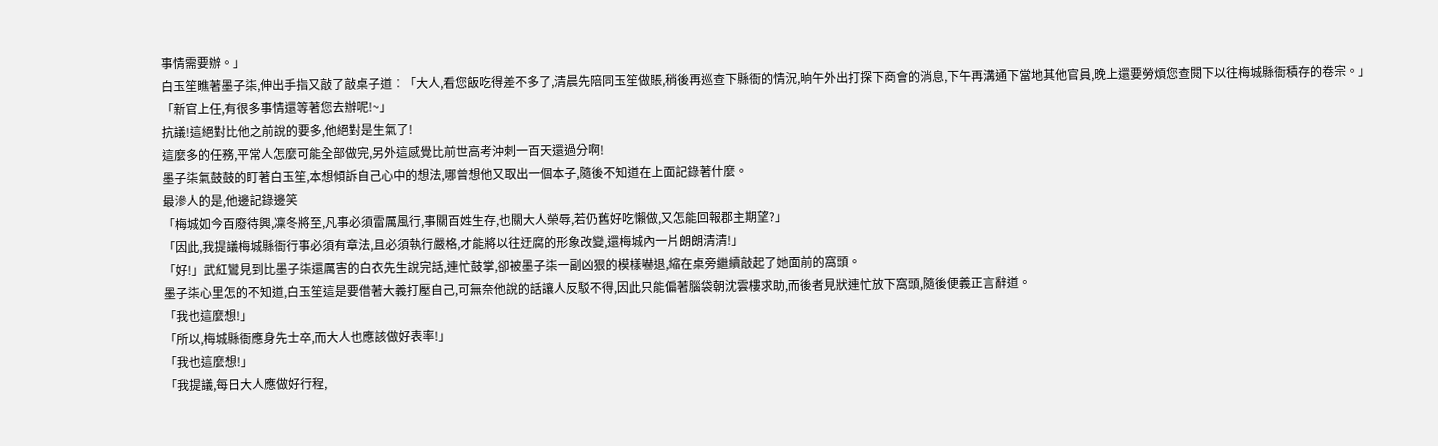事情需要辦。」
白玉笙瞧著墨子柒,伸出手指又敲了敲桌子道︰「大人,看您飯吃得差不多了,清晨先陪同玉笙做賬,稍後再巡查下縣衙的情況,晌午外出打探下商會的消息,下午再溝通下當地其他官員,晚上還要勞煩您查閱下以往梅城縣衙積存的卷宗。」
「新官上任,有很多事情還等著您去辦呢!~」
抗議!這絕對比他之前說的要多,他絕對是生氣了!
這麼多的任務,平常人怎麼可能全部做完,另外這感覺比前世高考沖刺一百天還過分啊!
墨子柒氣鼓鼓的盯著白玉笙,本想傾訴自己心中的想法,哪曾想他又取出一個本子,隨後不知道在上面記錄著什麼。
最滲人的是,他邊記錄邊笑
「梅城如今百廢待興,凜冬將至,凡事必須雷厲風行,事關百姓生存,也關大人榮辱,若仍舊好吃懶做,又怎能回報郡主期望?」
「因此,我提議梅城縣衙行事必須有章法,且必須執行嚴格,才能將以往迂腐的形象改變,還梅城內一片朗朗清清!」
「好!」武紅鸞見到比墨子柒還厲害的白衣先生說完話,連忙鼓掌,卻被墨子柒一副凶狠的模樣嚇退,縮在桌旁繼續敲起了她面前的窩頭。
墨子柒心里怎的不知道,白玉笙這是要借著大義打壓自己,可無奈他說的話讓人反駁不得,因此只能偏著腦袋朝沈雲樓求助,而後者見狀連忙放下窩頭,隨後便義正言辭道。
「我也這麼想!」
「所以,梅城縣衙應身先士卒,而大人也應該做好表率!」
「我也這麼想!」
「我提議,每日大人應做好行程,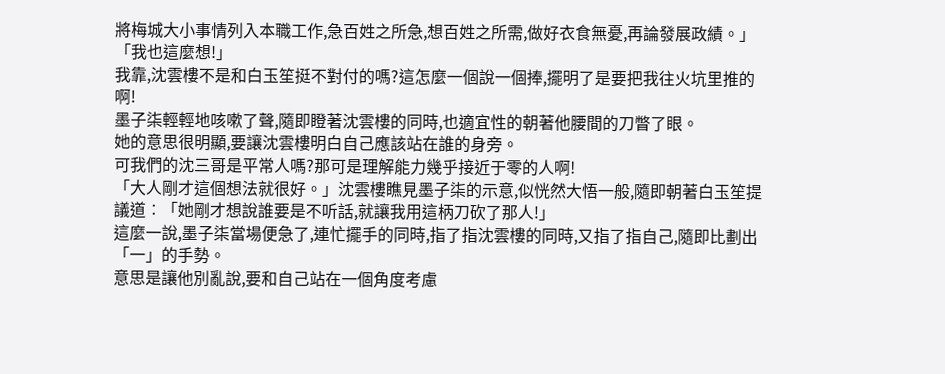將梅城大小事情列入本職工作,急百姓之所急,想百姓之所需,做好衣食無憂,再論發展政績。」
「我也這麼想!」
我靠,沈雲樓不是和白玉笙挺不對付的嗎?這怎麼一個說一個捧,擺明了是要把我往火坑里推的啊!
墨子柒輕輕地咳嗽了聲,隨即瞪著沈雲樓的同時,也適宜性的朝著他腰間的刀瞥了眼。
她的意思很明顯,要讓沈雲樓明白自己應該站在誰的身旁。
可我們的沈三哥是平常人嗎?那可是理解能力幾乎接近于零的人啊!
「大人剛才這個想法就很好。」沈雲樓瞧見墨子柒的示意,似恍然大悟一般,隨即朝著白玉笙提議道︰「她剛才想說誰要是不听話,就讓我用這柄刀砍了那人!」
這麼一說,墨子柒當場便急了,連忙擺手的同時,指了指沈雲樓的同時,又指了指自己,隨即比劃出「一」的手勢。
意思是讓他別亂說,要和自己站在一個角度考慮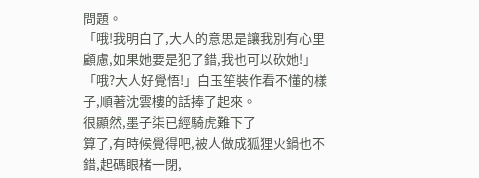問題。
「哦!我明白了,大人的意思是讓我別有心里顧慮,如果她要是犯了錯,我也可以砍她!」
「哦?大人好覺悟!」白玉笙裝作看不懂的樣子,順著沈雲樓的話捧了起來。
很顯然,墨子柒已經騎虎難下了
算了,有時候覺得吧,被人做成狐狸火鍋也不錯,起碼眼楮一閉,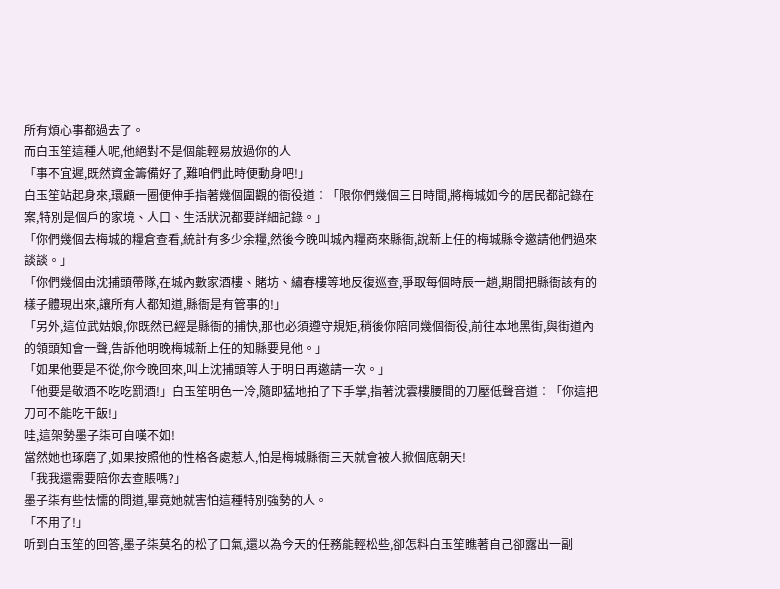所有煩心事都過去了。
而白玉笙這種人呢,他絕對不是個能輕易放過你的人
「事不宜遲,既然資金籌備好了,難咱們此時便動身吧!」
白玉笙站起身來,環顧一圈便伸手指著幾個圍觀的衙役道︰「限你們幾個三日時間,將梅城如今的居民都記錄在案,特別是個戶的家境、人口、生活狀況都要詳細記錄。」
「你們幾個去梅城的糧倉查看,統計有多少余糧,然後今晚叫城內糧商來縣衙,說新上任的梅城縣令邀請他們過來談談。」
「你們幾個由沈捕頭帶隊,在城內數家酒樓、賭坊、繡春樓等地反復巡查,爭取每個時辰一趟,期間把縣衙該有的樣子體現出來,讓所有人都知道,縣衙是有管事的!」
「另外,這位武姑娘,你既然已經是縣衙的捕快,那也必須遵守規矩,稍後你陪同幾個衙役,前往本地黑街,與街道內的領頭知會一聲,告訴他明晚梅城新上任的知縣要見他。」
「如果他要是不從,你今晚回來,叫上沈捕頭等人于明日再邀請一次。」
「他要是敬酒不吃吃罰酒!」白玉笙明色一冷,隨即猛地拍了下手掌,指著沈雲樓腰間的刀壓低聲音道︰「你這把刀可不能吃干飯!」
哇,這架勢墨子柒可自嘆不如!
當然她也琢磨了,如果按照他的性格各處惹人,怕是梅城縣衙三天就會被人掀個底朝天!
「我我還需要陪你去查賬嗎?」
墨子柒有些怯懦的問道,畢竟她就害怕這種特別強勢的人。
「不用了!」
听到白玉笙的回答,墨子柒莫名的松了口氣,還以為今天的任務能輕松些,卻怎料白玉笙瞧著自己卻露出一副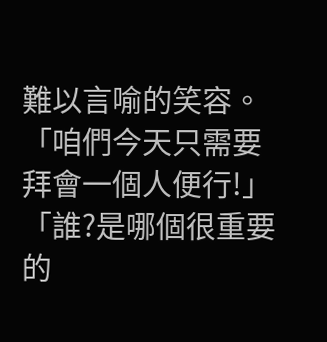難以言喻的笑容。
「咱們今天只需要拜會一個人便行!」
「誰?是哪個很重要的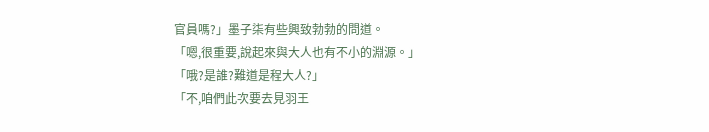官員嗎?」墨子柒有些興致勃勃的問道。
「嗯,很重要,說起來與大人也有不小的淵源。」
「哦?是誰?難道是程大人?」
「不,咱們此次要去見羽王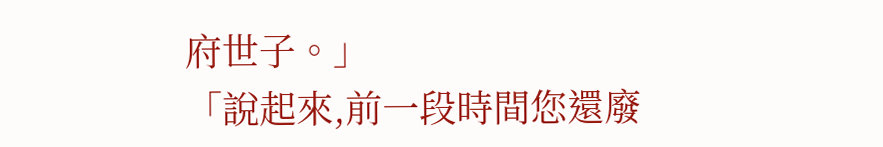府世子。」
「說起來,前一段時間您還廢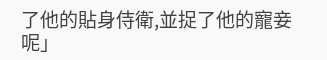了他的貼身侍衛,並捉了他的寵妾呢」